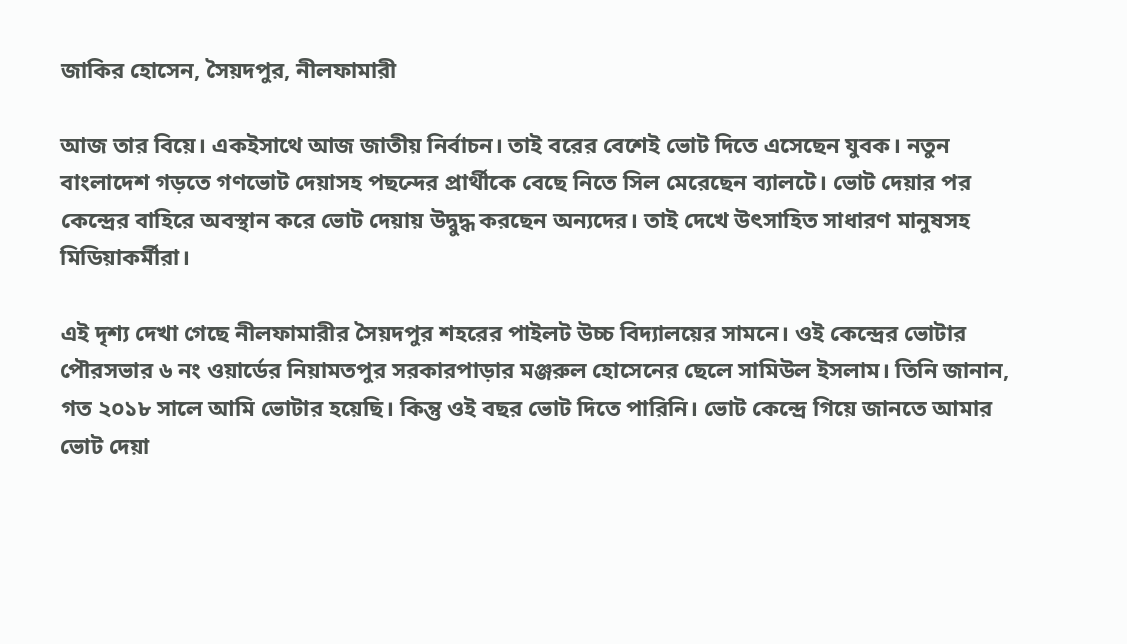জাকির হোসেন, সৈয়দপুর, নীলফামারী

আজ তার বিয়ে। একইসাথে আজ জাতীয় নির্বাচন। তাই বরের বেশেই ভোট দিতে এসেছেন যুবক। নতুন বাংলাদেশ গড়তে গণভোট দেয়াসহ পছন্দের প্রার্থীকে বেছে নিতে সিল মেরেছেন ব্যালটে। ভোট দেয়ার পর কেন্দ্রের বাহিরে অবস্থান করে ভোট দেয়ায় উদ্বুদ্ধ করছেন অন্যদের। তাই দেখে উৎসাহিত সাধারণ মানুষসহ মিডিয়াকর্মীরা।

এই দৃশ্য দেখা গেছে নীলফামারীর সৈয়দপুর শহরের পাইলট উচ্চ বিদ্যালয়ের সামনে। ওই কেন্দ্রের ভোটার পৌরসভার ৬ নং ওয়ার্ডের নিয়ামতপুর সরকারপাড়ার মঞ্জরুল হোসেনের ছেলে সামিউল ইসলাম। তিনি জানান, গত ২০১৮ সালে আমি ভোটার হয়েছি। কিন্তু ওই বছর ভোট দিতে পারিনি। ভোট কেন্দ্রে গিয়ে জানতে আমার ভোট দেয়া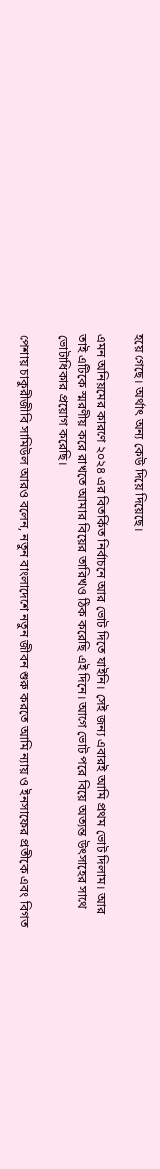হয়ে গেছে। অর্থাৎ অন্য কেউ দিয়ে দিয়েছে।

এমন অনিয়মের কারণে ২০২৪ এর বিতর্কিত নির্বাচনে আর ভোট দিতে যাইনি। সেই জন্য এবারই আমি প্রথম ভোট দিলাম। আর তাই এটিকে স্মরণীয় করে রাখতে আমার বিয়ের তারিখও ঠিক করেছি এই দিনে। আগে ভোট পরে বিয়ে অত্যন্ত উৎসাহের সাথে ভোটাধিকার প্রয়োগ করেছি।

পেশায় চাকুরীজীবি সামিউল আরও বলেন, নতুন বাংলাদেশে নতুন জীবন শুরু করতে আমি ন্যায় ও ইনসাফের প্রতীকে এবং বিগত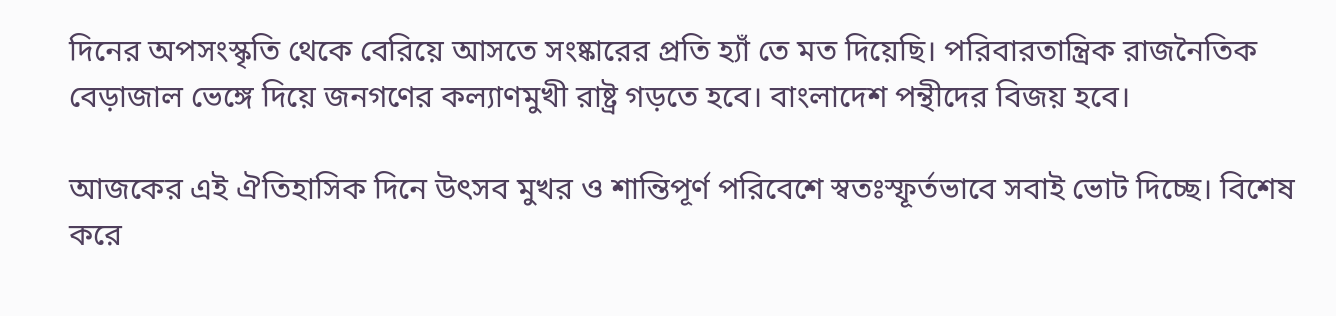দিনের অপসংস্কৃতি থেকে বেরিয়ে আসতে সংষ্কারের প্রতি হ্যাঁ তে মত দিয়েছি। পরিবারতান্ত্রিক রাজনৈতিক বেড়াজাল ভেঙ্গে দিয়ে জনগণের কল্যাণমুখী রাষ্ট্র গড়তে হবে। বাংলাদেশ পন্থীদের বিজয় হবে।

আজকের এই ঐতিহাসিক দিনে উৎসব মুখর ও শান্তিপূর্ণ পরিবেশে স্বতঃস্ফূর্তভাবে সবাই ভোট দিচ্ছে। বিশেষ করে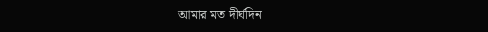আমার মত দীর্ঘদিন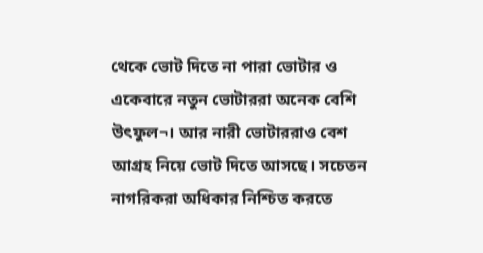থেকে ভোট দিতে না পারা ভোটার ও একেবারে নতুন ভোটাররা অনেক বেশি উৎফুল¬। আর নারী ভোটাররাও বেশ আগ্রহ নিয়ে ভোট দিতে আসছে। সচেতন নাগরিকরা অধিকার নিশ্চিত করতে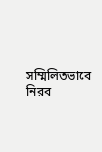সম্মিলিতভাবে নিরব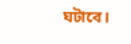ঘটাবে।